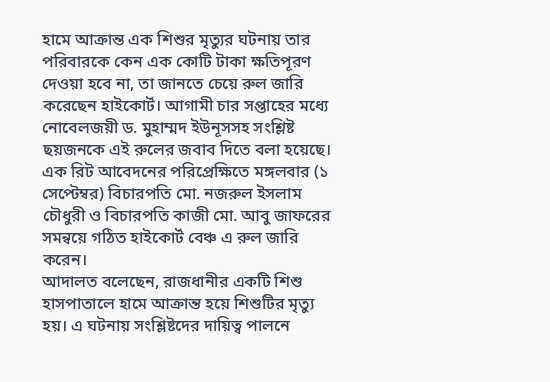হামে আক্রান্ত এক শিশুর মৃত্যুর ঘটনায় তার পরিবারকে কেন এক কোটি টাকা ক্ষতিপূরণ দেওয়া হবে না, তা জানতে চেয়ে রুল জারি করেছেন হাইকোর্ট। আগামী চার সপ্তাহের মধ্যে নোবেলজয়ী ড. মুহাম্মদ ইউনূসসহ সংশ্লিষ্ট ছয়জনকে এই রুলের জবাব দিতে বলা হয়েছে।
এক রিট আবেদনের পরিপ্রেক্ষিতে মঙ্গলবার (১ সেপ্টেম্বর) বিচারপতি মো. নজরুল ইসলাম চৌধুরী ও বিচারপতি কাজী মো. আবু জাফরের সমন্বয়ে গঠিত হাইকোর্ট বেঞ্চ এ রুল জারি করেন।
আদালত বলেছেন, রাজধানীর একটি শিশু হাসপাতালে হামে আক্রান্ত হয়ে শিশুটির মৃত্যু হয়। এ ঘটনায় সংশ্লিষ্টদের দায়িত্ব পালনে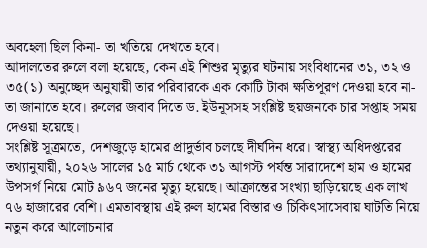অবহেলা ছিল কিনা- তা খতিয়ে দেখতে হবে।
আদালতের রুলে বলা হয়েছে, কেন এই শিশুর মৃত্যুর ঘটনায় সংবিধানের ৩১, ৩২ ও ৩৫(১) অনুচ্ছেদ অনুযায়ী তার পরিবারকে এক কোটি টাকা ক্ষতিপূরণ দেওয়া হবে না- তা জানাতে হবে। রুলের জবাব দিতে ড. ইউনূসসহ সংশ্লিষ্ট ছয়জনকে চার সপ্তাহ সময় দেওয়া হয়েছে।
সংশ্লিষ্ট সূত্রমতে, দেশজুড়ে হামের প্রাদুর্ভাব চলছে দীর্ঘদিন ধরে। স্বাস্থ্য অধিদপ্তরের তথ্যানুযায়ী, ২০২৬ সালের ১৫ মার্চ থেকে ৩১ আগস্ট পর্যন্ত সারাদেশে হাম ও হামের উপসর্গ নিয়ে মোট ৯৬৭ জনের মৃত্যু হয়েছে। আক্রান্তের সংখ্যা ছাড়িয়েছে এক লাখ ৭৬ হাজারের বেশি। এমতাবস্থায় এই রুল হামের বিস্তার ও চিকিৎসাসেবায় ঘাটতি নিয়ে নতুন করে আলোচনার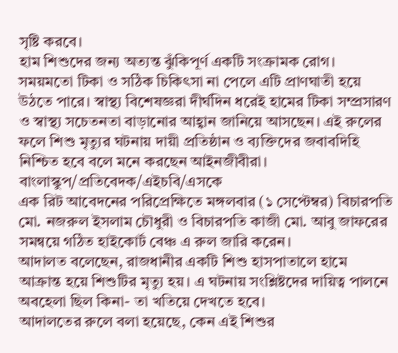সৃষ্টি করবে।
হাম শিশুদের জন্য অত্যন্ত ঝুঁকিপূর্ণ একটি সংক্রামক রোগ। সময়মতো টিকা ও সঠিক চিকিৎসা না পেলে এটি প্রাণঘাতী হয়ে উঠতে পারে। স্বাস্থ্য বিশেষজ্ঞরা দীর্ঘদিন ধরেই হামের টিকা সম্প্রসারণ ও স্বাস্থ্য সচেতনতা বাড়ানোর আহ্বান জানিয়ে আসছেন। এই রুলের ফলে শিশু মৃত্যুর ঘটনায় দায়ী প্রতিষ্ঠান ও ব্যক্তিদের জবাবদিহি নিশ্চিত হবে বলে মনে করছেন আইনজীবীরা।
বাংলাস্কুপ/প্রতিবেদক/এইচবি/এসকে
এক রিট আবেদনের পরিপ্রেক্ষিতে মঙ্গলবার (১ সেপ্টেম্বর) বিচারপতি মো. নজরুল ইসলাম চৌধুরী ও বিচারপতি কাজী মো. আবু জাফরের সমন্বয়ে গঠিত হাইকোর্ট বেঞ্চ এ রুল জারি করেন।
আদালত বলেছেন, রাজধানীর একটি শিশু হাসপাতালে হামে আক্রান্ত হয়ে শিশুটির মৃত্যু হয়। এ ঘটনায় সংশ্লিষ্টদের দায়িত্ব পালনে অবহেলা ছিল কিনা- তা খতিয়ে দেখতে হবে।
আদালতের রুলে বলা হয়েছে, কেন এই শিশুর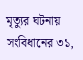মৃত্যুর ঘটনায় সংবিধানের ৩১,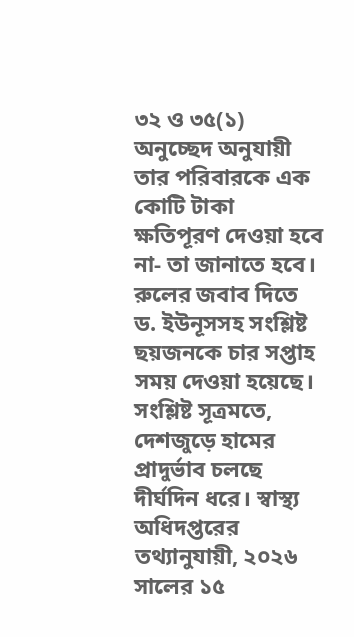৩২ ও ৩৫(১) অনুচ্ছেদ অনুযায়ী তার পরিবারকে এক কোটি টাকা ক্ষতিপূরণ দেওয়া হবে না- তা জানাতে হবে। রুলের জবাব দিতে ড. ইউনূসসহ সংশ্লিষ্ট ছয়জনকে চার সপ্তাহ সময় দেওয়া হয়েছে।
সংশ্লিষ্ট সূত্রমতে, দেশজুড়ে হামের প্রাদুর্ভাব চলছে দীর্ঘদিন ধরে। স্বাস্থ্য অধিদপ্তরের তথ্যানুযায়ী, ২০২৬ সালের ১৫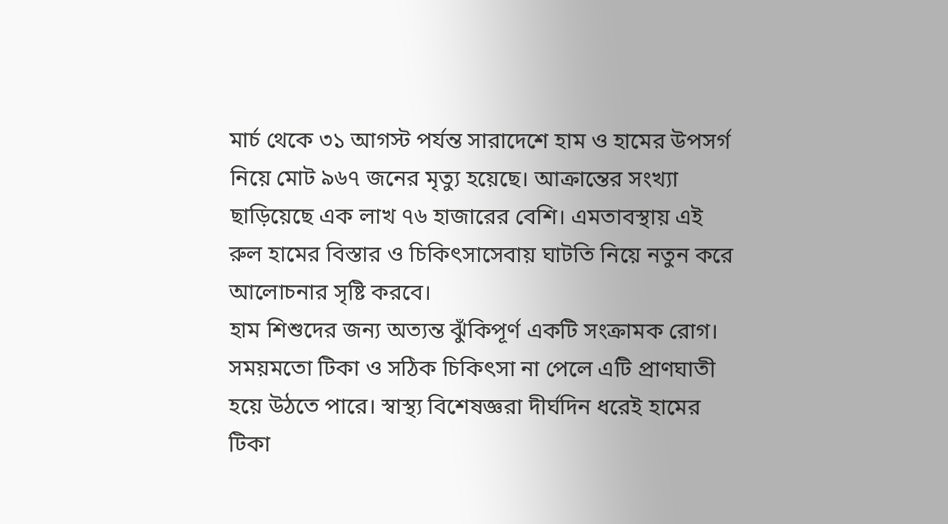মার্চ থেকে ৩১ আগস্ট পর্যন্ত সারাদেশে হাম ও হামের উপসর্গ নিয়ে মোট ৯৬৭ জনের মৃত্যু হয়েছে। আক্রান্তের সংখ্যা ছাড়িয়েছে এক লাখ ৭৬ হাজারের বেশি। এমতাবস্থায় এই রুল হামের বিস্তার ও চিকিৎসাসেবায় ঘাটতি নিয়ে নতুন করে আলোচনার সৃষ্টি করবে।
হাম শিশুদের জন্য অত্যন্ত ঝুঁকিপূর্ণ একটি সংক্রামক রোগ। সময়মতো টিকা ও সঠিক চিকিৎসা না পেলে এটি প্রাণঘাতী হয়ে উঠতে পারে। স্বাস্থ্য বিশেষজ্ঞরা দীর্ঘদিন ধরেই হামের টিকা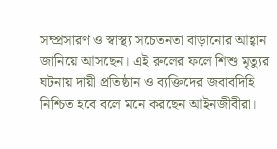সম্প্রসারণ ও স্বাস্থ্য সচেতনতা বাড়ানোর আহ্বান জানিয়ে আসছেন। এই রুলের ফলে শিশু মৃত্যুর ঘটনায় দায়ী প্রতিষ্ঠান ও ব্যক্তিদের জবাবদিহি নিশ্চিত হবে বলে মনে করছেন আইনজীবীরা।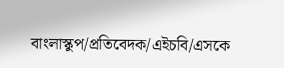বাংলাস্কুপ/প্রতিবেদক/এইচবি/এসকে